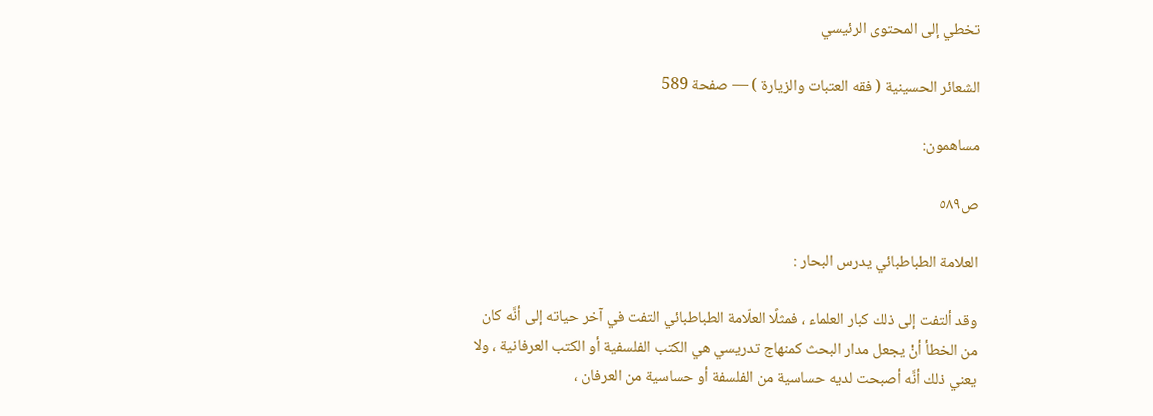تخطي إلى المحتوى الرئيسي

الشعائر الحسينية ( فقه العتبات والزيارة ) — صفحة 589

مساهمون:

ص٥٨٩

العلامة الطباطبائي يدرس البحار :

وقد ألتفت إلى ذلك كبار العلماء ، فمثلًا العلّامة الطباطبائي التفت في آخر حياته إلى أنَّه كان من الخطأ أنْ يجعل مدار البحث كمنهاج تدريسي هي الكتب الفلسفية أو الكتب العرفانية ، ولا يعني ذلك أنَّه أصبحت لديه حساسية من الفلسفة أو حساسية من العرفان ،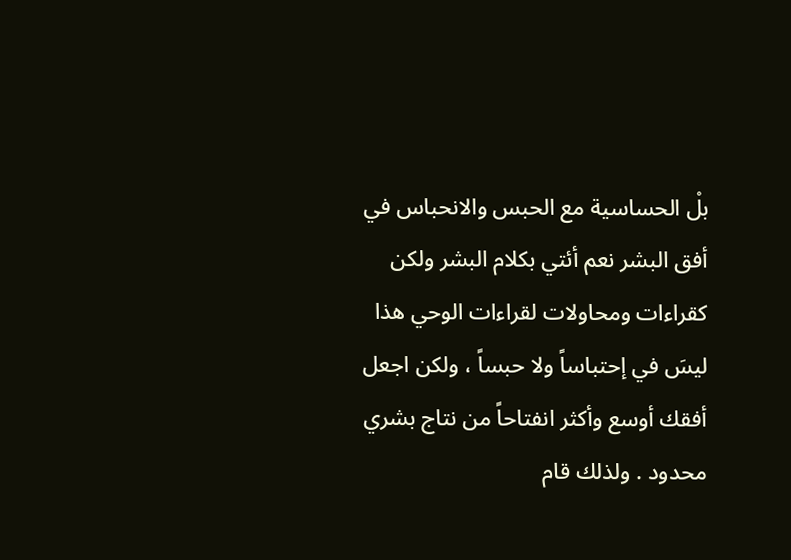بلْ الحساسية مع الحبس والانحباس في أفق البشر نعم أئتي بكلام البشر ولكن كقراءات ومحاولات لقراءات الوحي هذا ليسَ في إحتباساً ولا حبساً ، ولكن اجعل أفقك أوسع وأكثر انفتاحاً من نتاج بشري محدود . ولذلك قام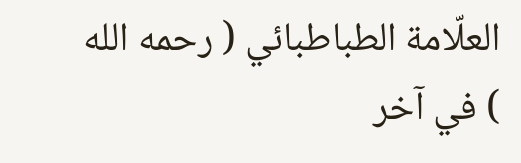العلّامة الطباطبائي ( رحمه الله ) في آخر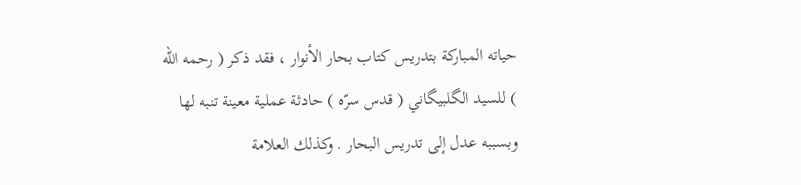حياته المباركة بتدريس كتاب بحار الأنوار ، فقد ذكر ( رحمه الله ) للسيد الگلبيگاني ( قدس سرّه ) حادثة عملية معينة تنبه لها وبسببه عدل إلى تدريس البحار . وكذلك العلامة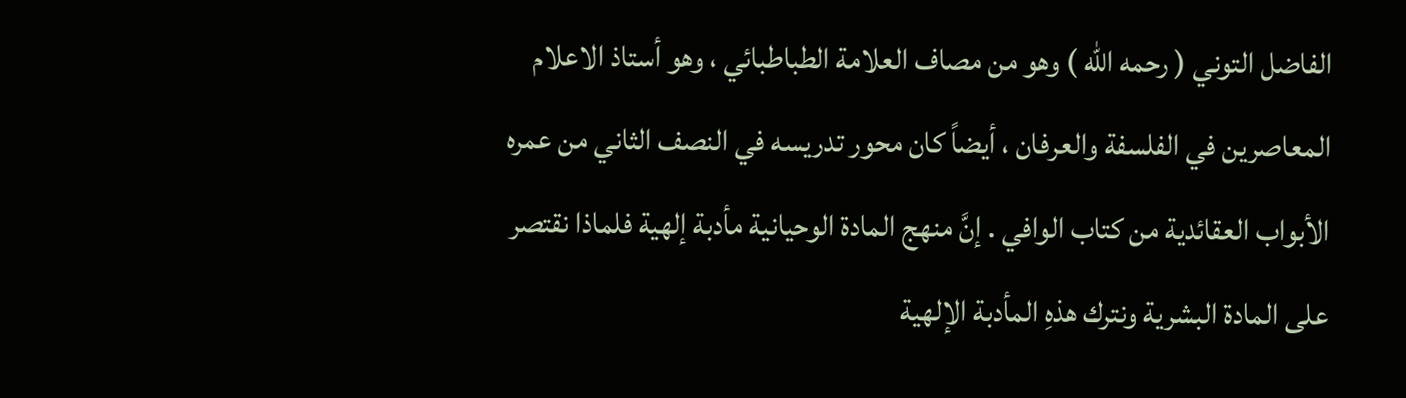الفاضل التوني ( رحمه الله ) وهو من مصاف العلامة الطباطبائي ، وهو أستاذ الاعلام المعاصرين في الفلسفة والعرفان ، أيضاً كان محور تدريسه في النصف الثاني من عمره الأبواب العقائدية من كتاب الوافي . إنَّ منهج المادة الوحيانية مأدبة إلهية فلماذا نقتصر على المادة البشرية ونترك هذهِ المأدبة الإلهية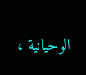الوحيانية ،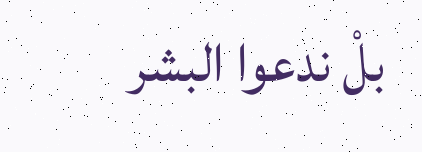بلْ ندعوا البشر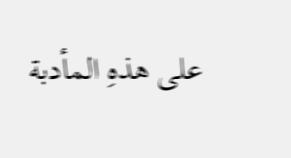على هذهِ المأدبة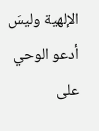الإلهية وليسَ أدعو الوحي على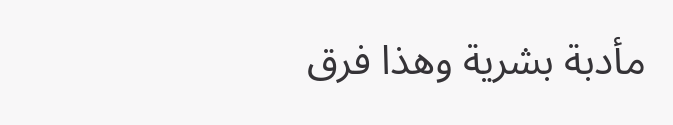مأدبة بشرية وهذا فرق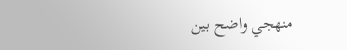منهجي واضح بين